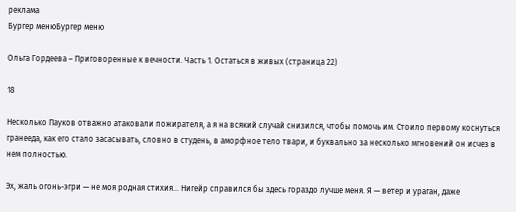реклама
Бургер менюБургер меню

Ольга Гордеева – Приговоренные к вечности. Часть 1. Остаться в живых (страница 22)

18

Несколько Пауков отважно атаковали пожирателя, а я на всякий случай снизился, чтобы помочь им. Стоило первому коснуться гранееда, как его стало засасывать, словно в студень, в аморфное тело твари, и буквально за несколько мгновений он исчез в нем полностью.

Эх, жаль огонь-эгри — не моя родная стихия… Нигейр справился бы здесь гораздо лучше меня. Я — ветер и ураган, даже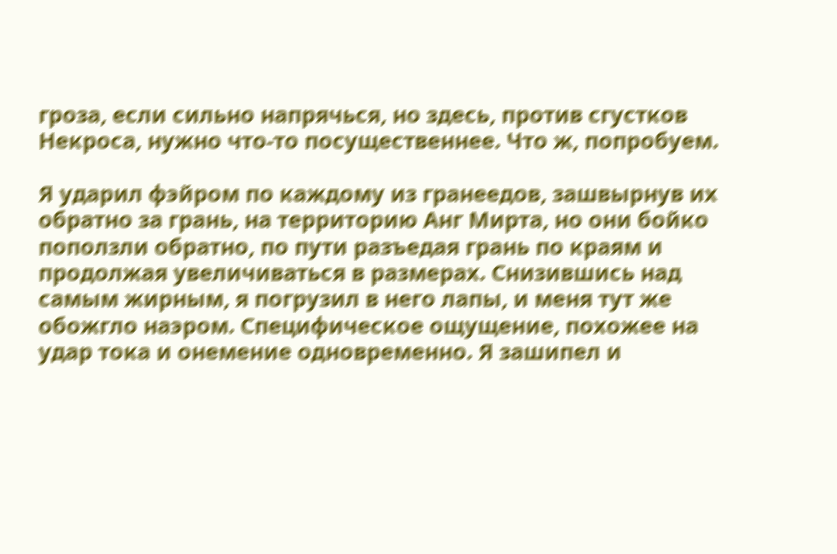гроза, если сильно напрячься, но здесь, против сгустков Некроса, нужно что-то посущественнее. Что ж, попробуем.

Я ударил фэйром по каждому из гранеедов, зашвырнув их обратно за грань, на территорию Анг Мирта, но они бойко поползли обратно, по пути разъедая грань по краям и продолжая увеличиваться в размерах. Снизившись над самым жирным, я погрузил в него лапы, и меня тут же обожгло наэром. Специфическое ощущение, похожее на удар тока и онемение одновременно. Я зашипел и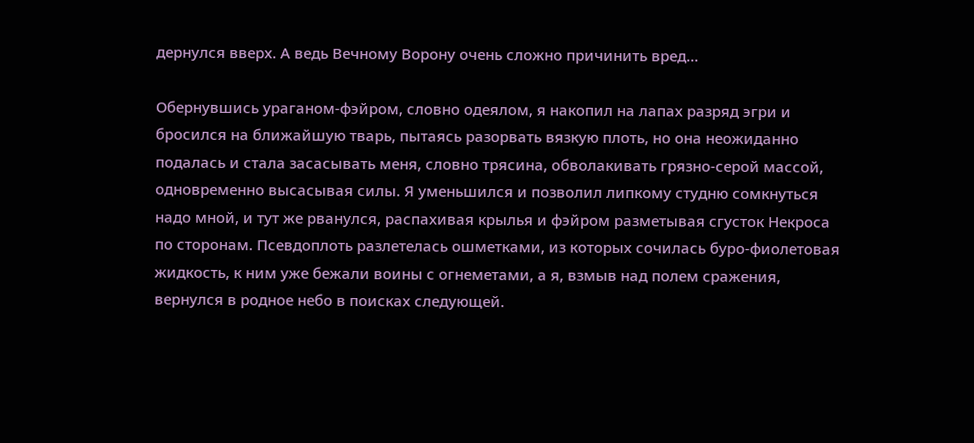дернулся вверх. А ведь Вечному Ворону очень сложно причинить вред…

Обернувшись ураганом-фэйром, словно одеялом, я накопил на лапах разряд эгри и бросился на ближайшую тварь, пытаясь разорвать вязкую плоть, но она неожиданно подалась и стала засасывать меня, словно трясина, обволакивать грязно-серой массой, одновременно высасывая силы. Я уменьшился и позволил липкому студню сомкнуться надо мной, и тут же рванулся, распахивая крылья и фэйром разметывая сгусток Некроса по сторонам. Псевдоплоть разлетелась ошметками, из которых сочилась буро-фиолетовая жидкость, к ним уже бежали воины с огнеметами, а я, взмыв над полем сражения, вернулся в родное небо в поисках следующей.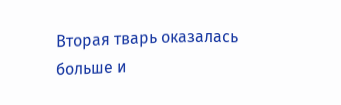Вторая тварь оказалась больше и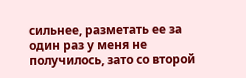сильнее, разметать ее за один раз у меня не получилось, зато со второй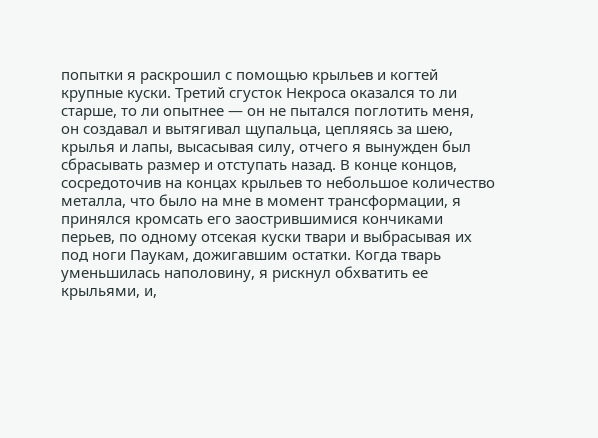попытки я раскрошил с помощью крыльев и когтей крупные куски. Третий сгусток Некроса оказался то ли старше, то ли опытнее — он не пытался поглотить меня, он создавал и вытягивал щупальца, цепляясь за шею, крылья и лапы, высасывая силу, отчего я вынужден был сбрасывать размер и отступать назад. В конце концов, сосредоточив на концах крыльев то небольшое количество металла, что было на мне в момент трансформации, я принялся кромсать его заострившимися кончиками перьев, по одному отсекая куски твари и выбрасывая их под ноги Паукам, дожигавшим остатки. Когда тварь уменьшилась наполовину, я рискнул обхватить ее крыльями, и,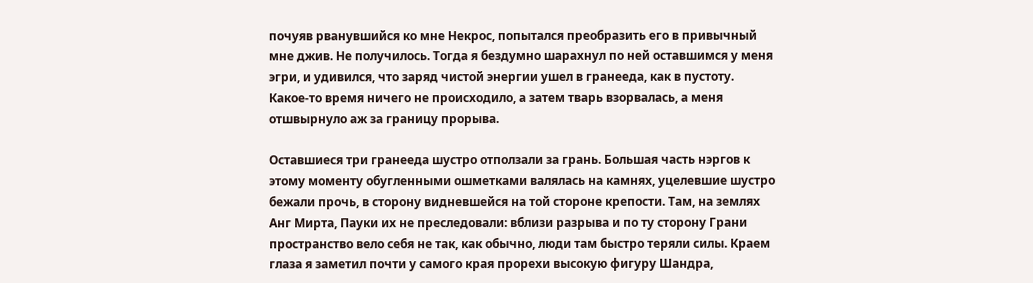почуяв рванувшийся ко мне Некрос, попытался преобразить его в привычный мне джив. Не получилось. Тогда я бездумно шарахнул по ней оставшимся у меня эгри, и удивился, что заряд чистой энергии ушел в гранееда, как в пустоту. Какое-то время ничего не происходило, а затем тварь взорвалась, а меня отшвырнуло аж за границу прорыва.

Оставшиеся три гранееда шустро отползали за грань. Большая часть нэргов к этому моменту обугленными ошметками валялась на камнях, уцелевшие шустро бежали прочь, в сторону видневшейся на той стороне крепости. Там, на землях Анг Мирта, Пауки их не преследовали: вблизи разрыва и по ту сторону Грани пространство вело себя не так, как обычно, люди там быстро теряли силы. Краем глаза я заметил почти у самого края прорехи высокую фигуру Шандра,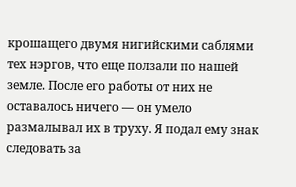крошащего двумя нигийскими саблями тех нэргов, что еще ползали по нашей земле. После его работы от них не оставалось ничего — он умело размалывал их в труху. Я подал ему знак следовать за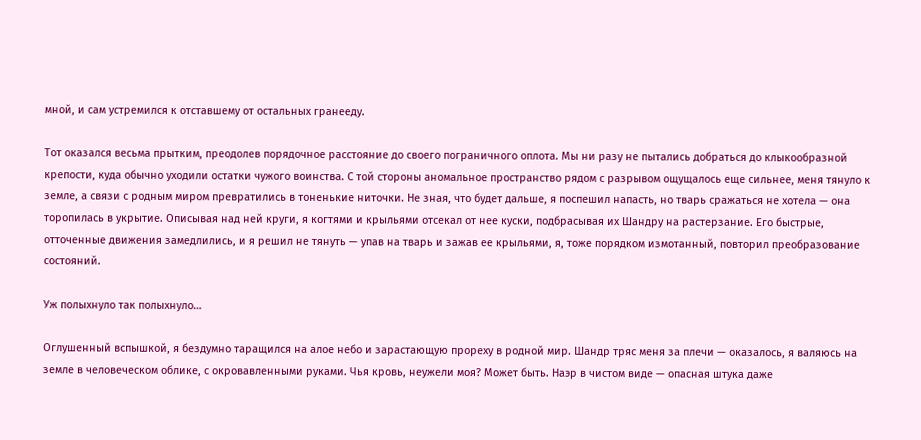мной, и сам устремился к отставшему от остальных гранееду.

Тот оказался весьма прытким, преодолев порядочное расстояние до своего пограничного оплота. Мы ни разу не пытались добраться до клыкообразной крепости, куда обычно уходили остатки чужого воинства. С той стороны аномальное пространство рядом с разрывом ощущалось еще сильнее, меня тянуло к земле, а связи с родным миром превратились в тоненькие ниточки. Не зная, что будет дальше, я поспешил напасть, но тварь сражаться не хотела — она торопилась в укрытие. Описывая над ней круги, я когтями и крыльями отсекал от нее куски, подбрасывая их Шандру на растерзание. Его быстрые, отточенные движения замедлились, и я решил не тянуть — упав на тварь и зажав ее крыльями, я, тоже порядком измотанный, повторил преобразование состояний.

Уж полыхнуло так полыхнуло…

Оглушенный вспышкой, я бездумно таращился на алое небо и зарастающую прореху в родной мир. Шандр тряс меня за плечи — оказалось, я валяюсь на земле в человеческом облике, с окровавленными руками. Чья кровь, неужели моя? Может быть. Наэр в чистом виде — опасная штука даже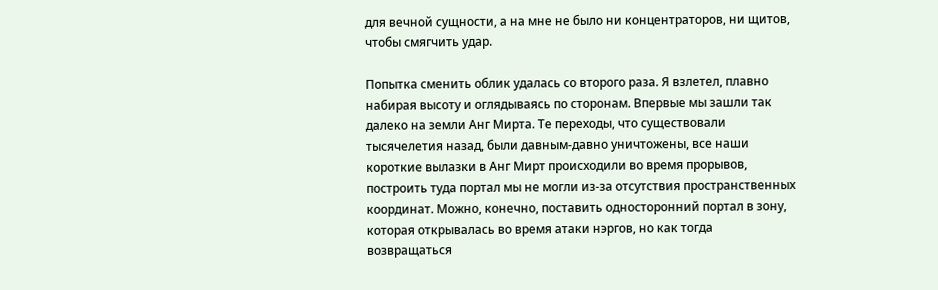для вечной сущности, а на мне не было ни концентраторов, ни щитов, чтобы смягчить удар.

Попытка сменить облик удалась со второго раза. Я взлетел, плавно набирая высоту и оглядываясь по сторонам. Впервые мы зашли так далеко на земли Анг Мирта. Те переходы, что существовали тысячелетия назад, были давным-давно уничтожены, все наши короткие вылазки в Анг Мирт происходили во время прорывов, построить туда портал мы не могли из-за отсутствия пространственных координат. Можно, конечно, поставить односторонний портал в зону, которая открывалась во время атаки нэргов, но как тогда возвращаться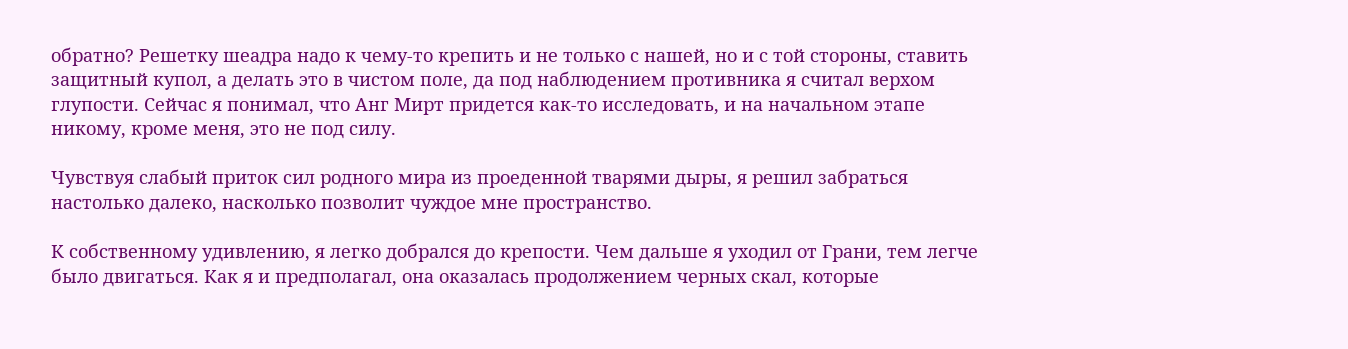обратно? Решетку шеадра надо к чему-то крепить и не только с нашей, но и с той стороны, ставить защитный купол, а делать это в чистом поле, да под наблюдением противника я считал верхом глупости. Сейчас я понимал, что Анг Мирт придется как-то исследовать, и на начальном этапе никому, кроме меня, это не под силу.

Чувствуя слабый приток сил родного мира из проеденной тварями дыры, я решил забраться настолько далеко, насколько позволит чуждое мне пространство.

К собственному удивлению, я легко добрался до крепости. Чем дальше я уходил от Грани, тем легче было двигаться. Как я и предполагал, она оказалась продолжением черных скал, которые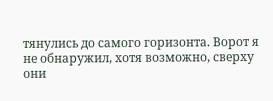тянулись до самого горизонта. Ворот я не обнаружил, хотя возможно, сверху они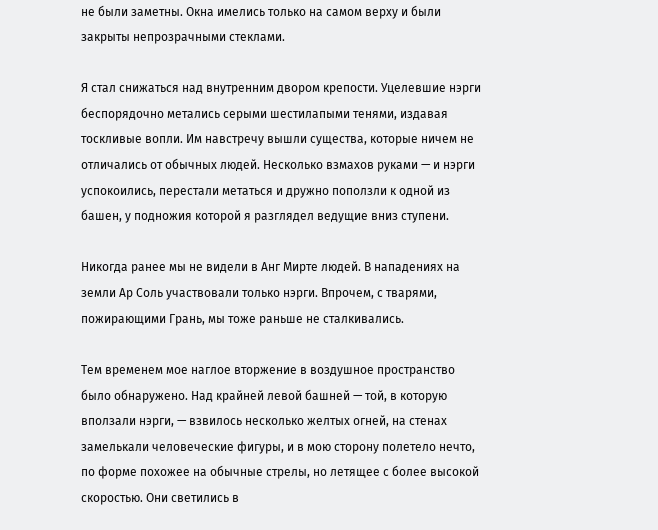не были заметны. Окна имелись только на самом верху и были закрыты непрозрачными стеклами.

Я стал снижаться над внутренним двором крепости. Уцелевшие нэрги беспорядочно метались серыми шестилапыми тенями, издавая тоскливые вопли. Им навстречу вышли существа, которые ничем не отличались от обычных людей. Несколько взмахов руками — и нэрги успокоились, перестали метаться и дружно поползли к одной из башен, у подножия которой я разглядел ведущие вниз ступени.

Никогда ранее мы не видели в Анг Мирте людей. В нападениях на земли Ар Соль участвовали только нэрги. Впрочем, с тварями, пожирающими Грань, мы тоже раньше не сталкивались.

Тем временем мое наглое вторжение в воздушное пространство было обнаружено. Над крайней левой башней — той, в которую вползали нэрги, — взвилось несколько желтых огней, на стенах замелькали человеческие фигуры, и в мою сторону полетело нечто, по форме похожее на обычные стрелы, но летящее с более высокой скоростью. Они светились в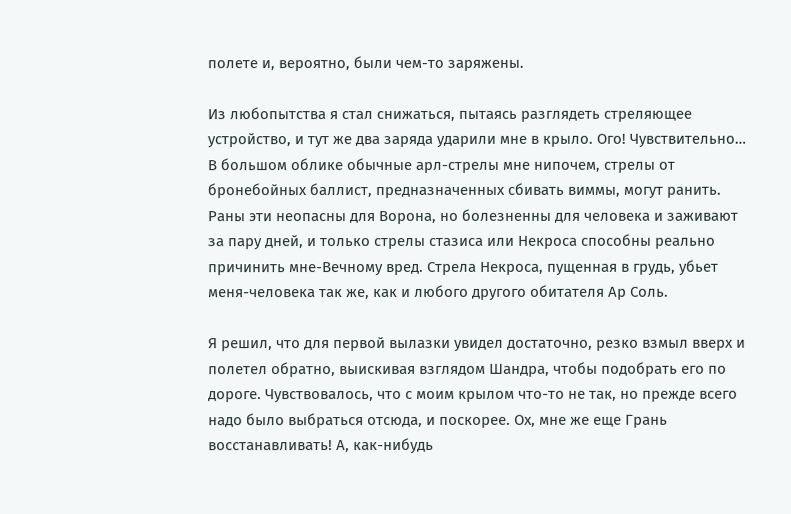полете и, вероятно, были чем-то заряжены.

Из любопытства я стал снижаться, пытаясь разглядеть стреляющее устройство, и тут же два заряда ударили мне в крыло. Ого! Чувствительно… В большом облике обычные арл-стрелы мне нипочем, стрелы от бронебойных баллист, предназначенных сбивать виммы, могут ранить. Раны эти неопасны для Ворона, но болезненны для человека и заживают за пару дней, и только стрелы стазиса или Некроса способны реально причинить мне-Вечному вред. Стрела Некроса, пущенная в грудь, убьет меня-человека так же, как и любого другого обитателя Ар Соль.

Я решил, что для первой вылазки увидел достаточно, резко взмыл вверх и полетел обратно, выискивая взглядом Шандра, чтобы подобрать его по дороге. Чувствовалось, что с моим крылом что-то не так, но прежде всего надо было выбраться отсюда, и поскорее. Ох, мне же еще Грань восстанавливать! А, как-нибудь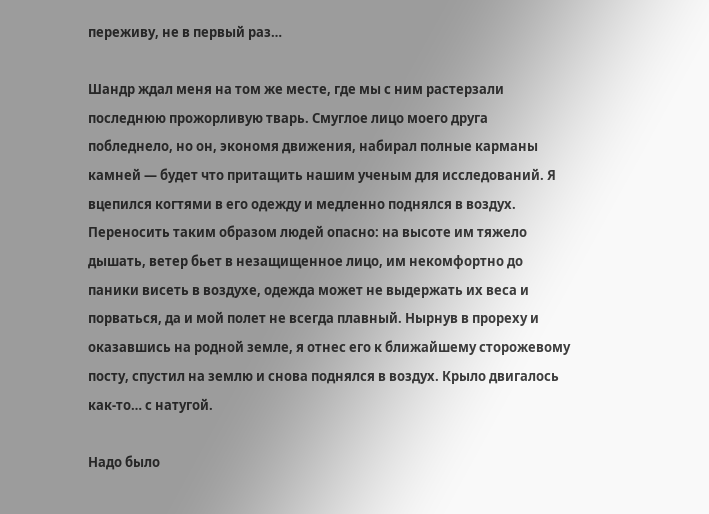переживу, не в первый раз…

Шандр ждал меня на том же месте, где мы с ним растерзали последнюю прожорливую тварь. Смуглое лицо моего друга побледнело, но он, экономя движения, набирал полные карманы камней — будет что притащить нашим ученым для исследований. Я вцепился когтями в его одежду и медленно поднялся в воздух. Переносить таким образом людей опасно: на высоте им тяжело дышать, ветер бьет в незащищенное лицо, им некомфортно до паники висеть в воздухе, одежда может не выдержать их веса и порваться, да и мой полет не всегда плавный. Нырнув в прореху и оказавшись на родной земле, я отнес его к ближайшему сторожевому посту, спустил на землю и снова поднялся в воздух. Крыло двигалось как-то… с натугой.

Надо было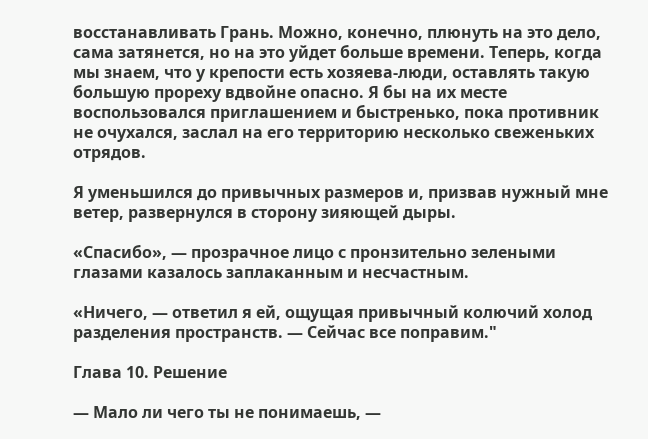восстанавливать Грань. Можно, конечно, плюнуть на это дело, сама затянется, но на это уйдет больше времени. Теперь, когда мы знаем, что у крепости есть хозяева-люди, оставлять такую большую прореху вдвойне опасно. Я бы на их месте воспользовался приглашением и быстренько, пока противник не очухался, заслал на его территорию несколько свеженьких отрядов.

Я уменьшился до привычных размеров и, призвав нужный мне ветер, развернулся в сторону зияющей дыры.

«Спасибо», — прозрачное лицо с пронзительно зелеными глазами казалось заплаканным и несчастным.

«Ничего, — ответил я ей, ощущая привычный колючий холод разделения пространств. — Сейчас все поправим."

Глава 10. Решение

— Мало ли чего ты не понимаешь, —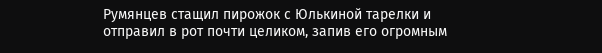Румянцев стащил пирожок с Юлькиной тарелки и отправил в рот почти целиком, запив его огромным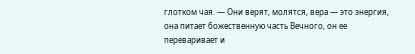глотком чая. — Они верят, молятся, вера — это энергия, она питает божественную часть Вечного, он ее переваривает и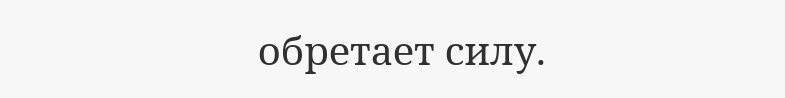обретает силу.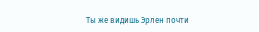Ты же видишь Эрлен почти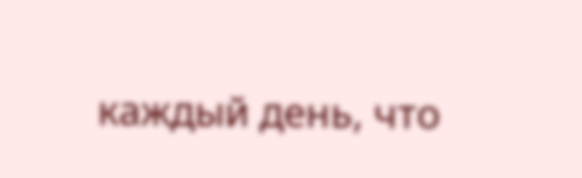каждый день, что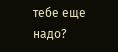тебе еще надо?